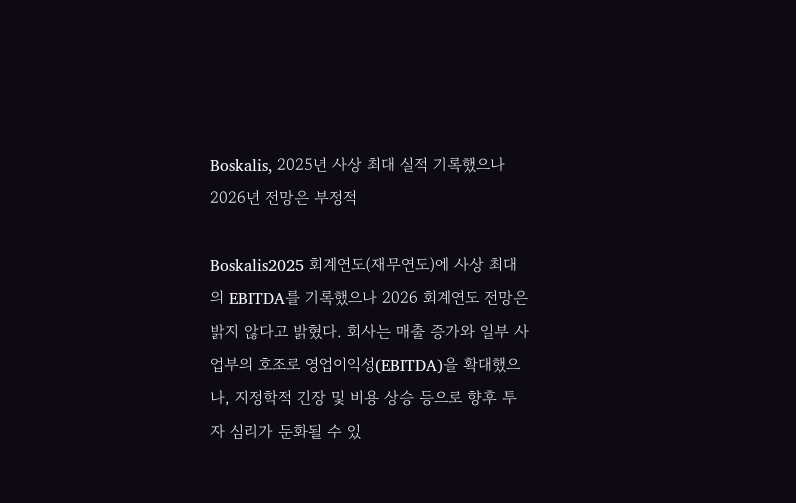Boskalis, 2025년 사상 최대 실적 기록했으나 2026년 전망은 부정적

Boskalis2025 회계연도(재무연도)에 사상 최대의 EBITDA를 기록했으나 2026 회계연도 전망은 밝지 않다고 밝혔다. 회사는 매출 증가와 일부 사업부의 호조로 영업이익성(EBITDA)을 확대했으나, 지정학적 긴장 및 비용 상승 등으로 향후 투자 심리가 둔화될 수 있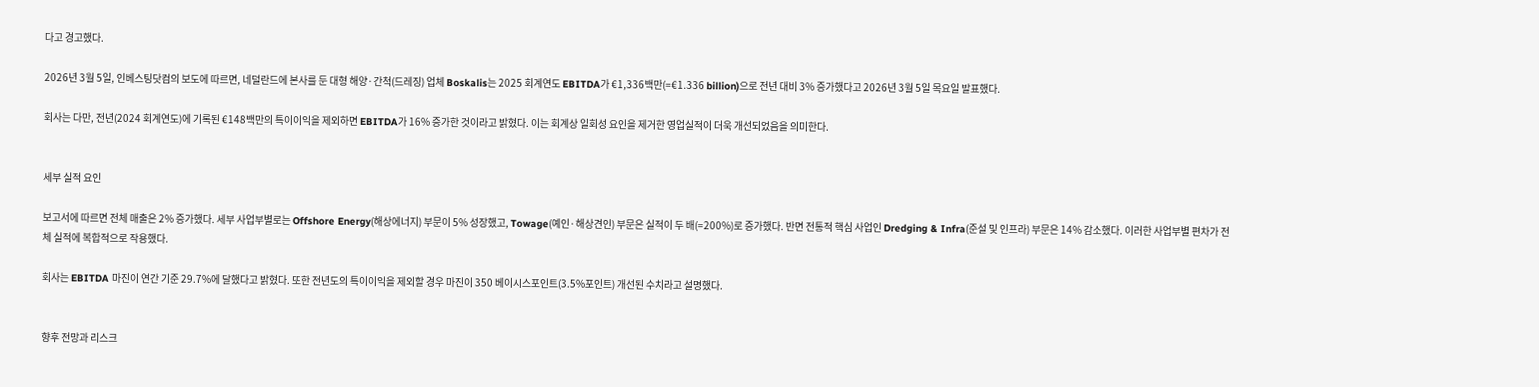다고 경고했다.

2026년 3월 5일, 인베스팅닷컴의 보도에 따르면, 네덜란드에 본사를 둔 대형 해양·간척(드레징) 업체 Boskalis는 2025 회계연도 EBITDA가 €1,336백만(=€1.336 billion)으로 전년 대비 3% 증가했다고 2026년 3월 5일 목요일 발표했다.

회사는 다만, 전년(2024 회계연도)에 기록된 €148백만의 특이이익을 제외하면 EBITDA가 16% 증가한 것이라고 밝혔다. 이는 회계상 일회성 요인을 제거한 영업실적이 더욱 개선되었음을 의미한다.


세부 실적 요인

보고서에 따르면 전체 매출은 2% 증가했다. 세부 사업부별로는 Offshore Energy(해상에너지) 부문이 5% 성장했고, Towage(예인·해상견인) 부문은 실적이 두 배(=200%)로 증가했다. 반면 전통적 핵심 사업인 Dredging & Infra(준설 및 인프라) 부문은 14% 감소했다. 이러한 사업부별 편차가 전체 실적에 복합적으로 작용했다.

회사는 EBITDA 마진이 연간 기준 29.7%에 달했다고 밝혔다. 또한 전년도의 특이이익을 제외할 경우 마진이 350 베이시스포인트(3.5%포인트) 개선된 수치라고 설명했다.


향후 전망과 리스크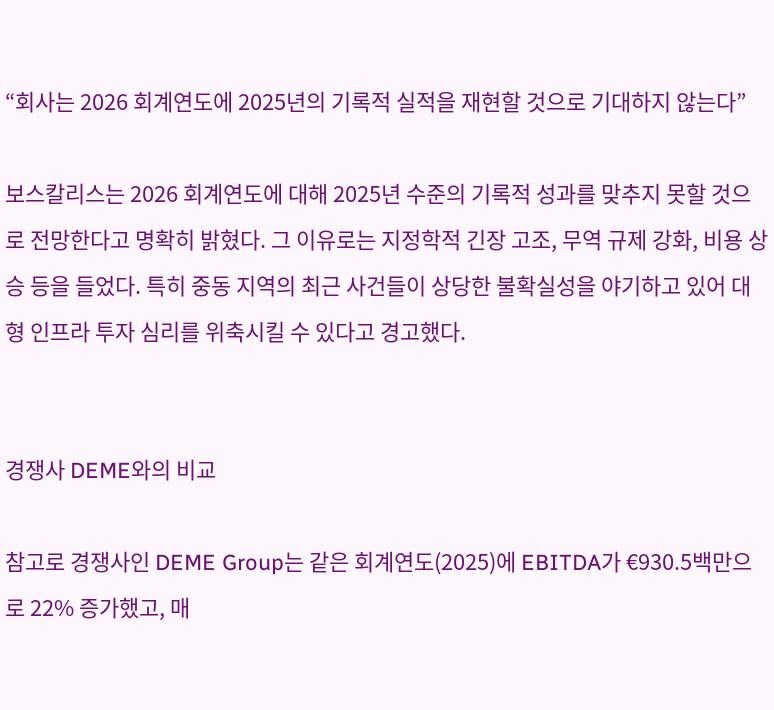“회사는 2026 회계연도에 2025년의 기록적 실적을 재현할 것으로 기대하지 않는다”

보스칼리스는 2026 회계연도에 대해 2025년 수준의 기록적 성과를 맞추지 못할 것으로 전망한다고 명확히 밝혔다. 그 이유로는 지정학적 긴장 고조, 무역 규제 강화, 비용 상승 등을 들었다. 특히 중동 지역의 최근 사건들이 상당한 불확실성을 야기하고 있어 대형 인프라 투자 심리를 위축시킬 수 있다고 경고했다.


경쟁사 DEME와의 비교

참고로 경쟁사인 DEME Group는 같은 회계연도(2025)에 EBITDA가 €930.5백만으로 22% 증가했고, 매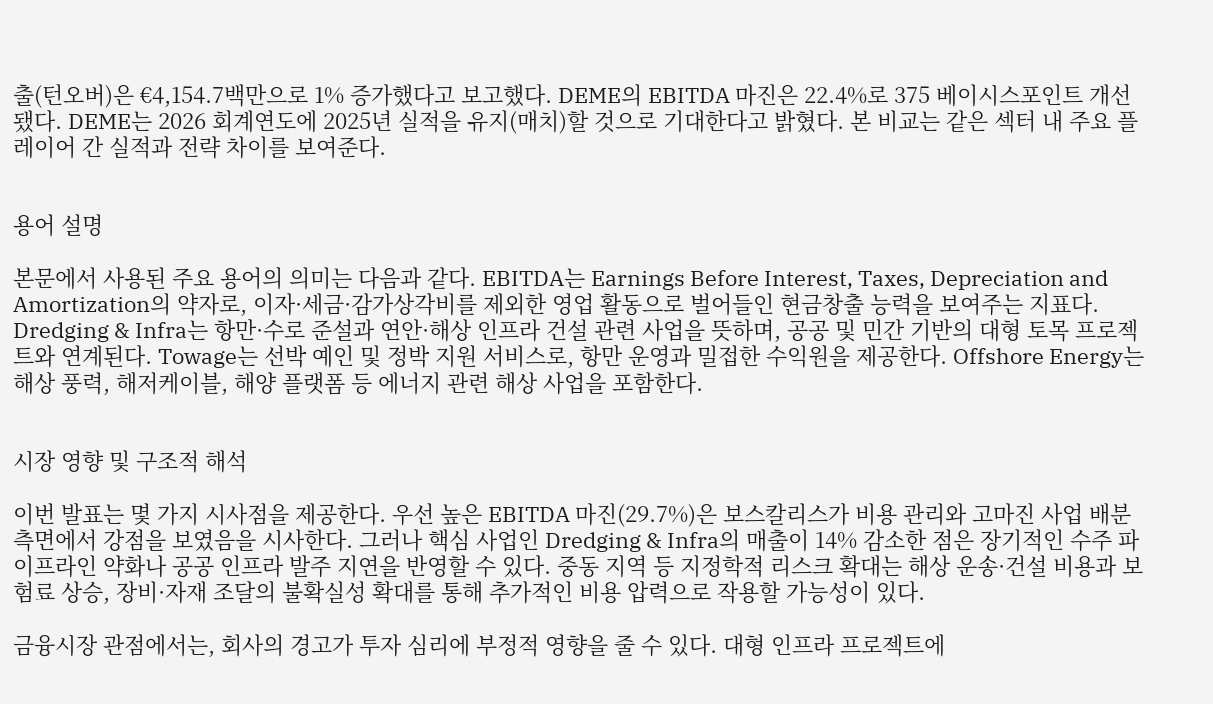출(턴오버)은 €4,154.7백만으로 1% 증가했다고 보고했다. DEME의 EBITDA 마진은 22.4%로 375 베이시스포인트 개선됐다. DEME는 2026 회계연도에 2025년 실적을 유지(매치)할 것으로 기대한다고 밝혔다. 본 비교는 같은 섹터 내 주요 플레이어 간 실적과 전략 차이를 보여준다.


용어 설명

본문에서 사용된 주요 용어의 의미는 다음과 같다. EBITDA는 Earnings Before Interest, Taxes, Depreciation and Amortization의 약자로, 이자·세금·감가상각비를 제외한 영업 활동으로 벌어들인 현금창출 능력을 보여주는 지표다. Dredging & Infra는 항만·수로 준설과 연안·해상 인프라 건설 관련 사업을 뜻하며, 공공 및 민간 기반의 대형 토목 프로젝트와 연계된다. Towage는 선박 예인 및 정박 지원 서비스로, 항만 운영과 밀접한 수익원을 제공한다. Offshore Energy는 해상 풍력, 해저케이블, 해양 플랫폼 등 에너지 관련 해상 사업을 포함한다.


시장 영향 및 구조적 해석

이번 발표는 몇 가지 시사점을 제공한다. 우선 높은 EBITDA 마진(29.7%)은 보스칼리스가 비용 관리와 고마진 사업 배분 측면에서 강점을 보였음을 시사한다. 그러나 핵심 사업인 Dredging & Infra의 매출이 14% 감소한 점은 장기적인 수주 파이프라인 약화나 공공 인프라 발주 지연을 반영할 수 있다. 중동 지역 등 지정학적 리스크 확대는 해상 운송·건설 비용과 보험료 상승, 장비·자재 조달의 불확실성 확대를 통해 추가적인 비용 압력으로 작용할 가능성이 있다.

금융시장 관점에서는, 회사의 경고가 투자 심리에 부정적 영향을 줄 수 있다. 대형 인프라 프로젝트에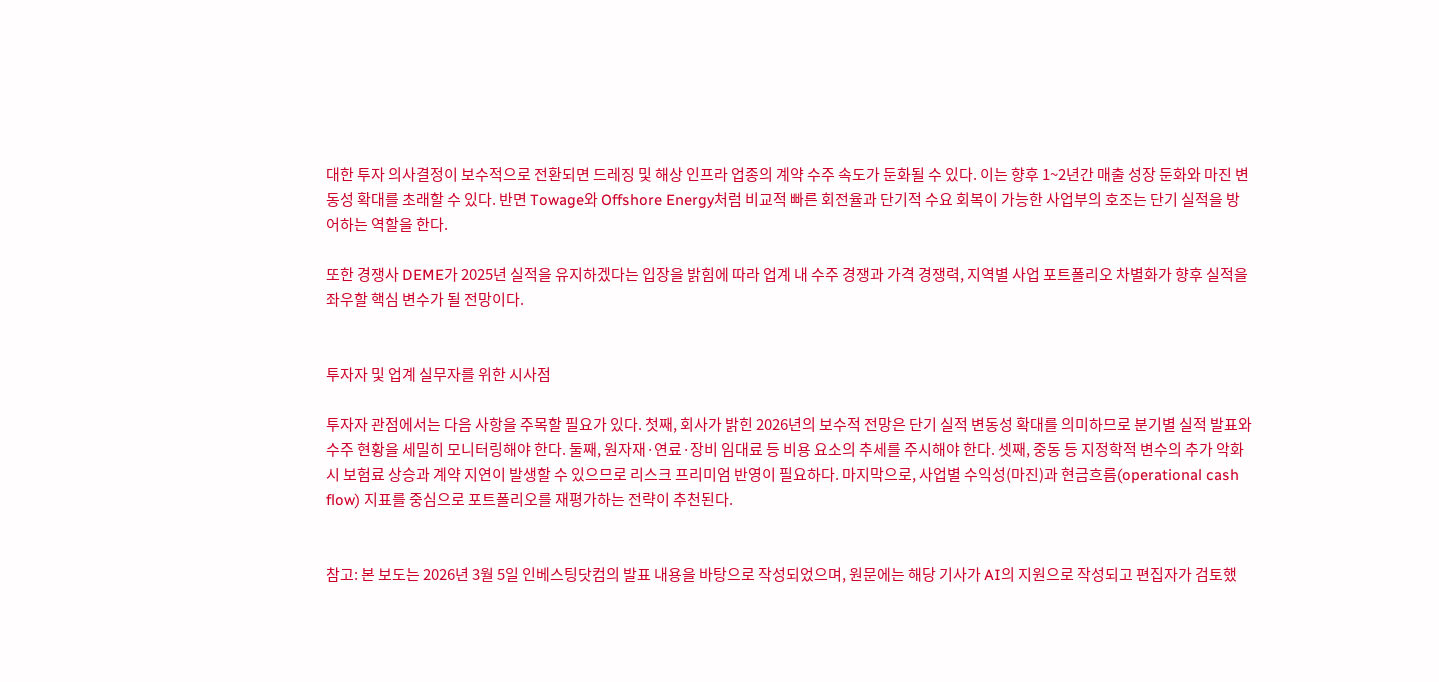대한 투자 의사결정이 보수적으로 전환되면 드레징 및 해상 인프라 업종의 계약 수주 속도가 둔화될 수 있다. 이는 향후 1~2년간 매출 성장 둔화와 마진 변동성 확대를 초래할 수 있다. 반면 Towage와 Offshore Energy처럼 비교적 빠른 회전율과 단기적 수요 회복이 가능한 사업부의 호조는 단기 실적을 방어하는 역할을 한다.

또한 경쟁사 DEME가 2025년 실적을 유지하겠다는 입장을 밝힘에 따라 업계 내 수주 경쟁과 가격 경쟁력, 지역별 사업 포트폴리오 차별화가 향후 실적을 좌우할 핵심 변수가 될 전망이다.


투자자 및 업계 실무자를 위한 시사점

투자자 관점에서는 다음 사항을 주목할 필요가 있다. 첫째, 회사가 밝힌 2026년의 보수적 전망은 단기 실적 변동성 확대를 의미하므로 분기별 실적 발표와 수주 현황을 세밀히 모니터링해야 한다. 둘째, 원자재·연료·장비 임대료 등 비용 요소의 추세를 주시해야 한다. 셋째, 중동 등 지정학적 변수의 추가 악화 시 보험료 상승과 계약 지연이 발생할 수 있으므로 리스크 프리미엄 반영이 필요하다. 마지막으로, 사업별 수익성(마진)과 현금흐름(operational cash flow) 지표를 중심으로 포트폴리오를 재평가하는 전략이 추천된다.


참고: 본 보도는 2026년 3월 5일 인베스팅닷컴의 발표 내용을 바탕으로 작성되었으며, 원문에는 해당 기사가 AI의 지원으로 작성되고 편집자가 검토했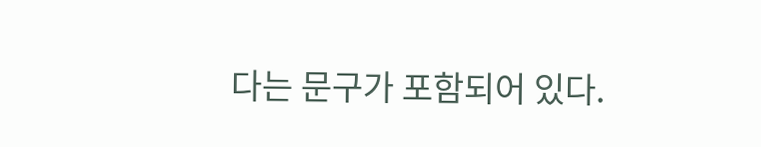다는 문구가 포함되어 있다.